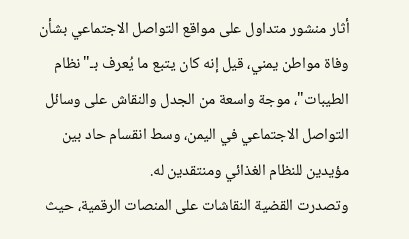أثار منشور متداول على مواقع التواصل الاجتماعي بشأن وفاة مواطن يمني، قيل إنه كان يتبع ما يُعرف بـ"نظام الطيبات"، موجة واسعة من الجدل والنقاش على وسائل التواصل الاجتماعي في اليمن، وسط انقسام حاد بين مؤيدين للنظام الغذائي ومنتقدين له.
وتصدرت القضية النقاشات على المنصات الرقمية، حيث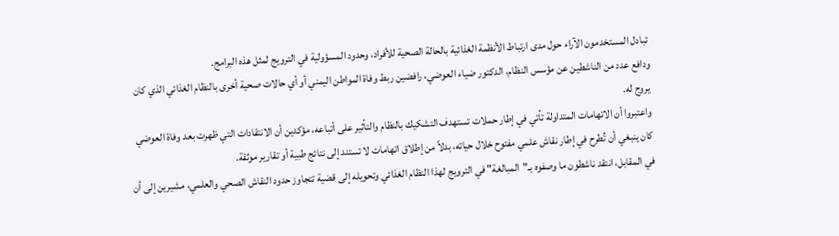تبادل المستخدمون الآراء حول مدى ارتباط الأنظمة الغذائية بالحالة الصحية للأفراد، وحدود المسؤولية في الترويج لمثل هذه البرامج.
ودافع عدد من الناشطين عن مؤسس النظام، الدكتور ضياء العوضي، رافضين ربط وفاة المواطن اليمني أو أي حالات صحية أخرى بالنظام الغذائي الذي كان يروج له.
واعتبروا أن الاتهامات المتداولة تأتي في إطار حملات تستهدف التشكيك بالنظام والتأثير على أتباعه، مؤكدين أن الانتقادات التي ظهرت بعد وفاة العوضي كان ينبغي أن تُطرح في إطار نقاش علمي مفتوح خلال حياته، بدلاً من إطلاق اتهامات لا تستند إلى نتائج طبية أو تقارير موثقة.
في المقابل، انتقد ناشطون ما وصفوه بـ"المبالغة" في الترويج لهذا النظام الغذائي وتحويله إلى قضية تتجاوز حدود النقاش الصحي والعلمي، مشيرين إلى أن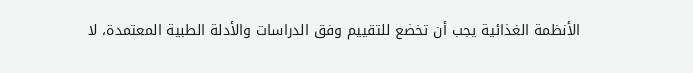الأنظمة الغذائية يجب أن تخضع للتقييم وفق الدراسات والأدلة الطبية المعتمدة، لا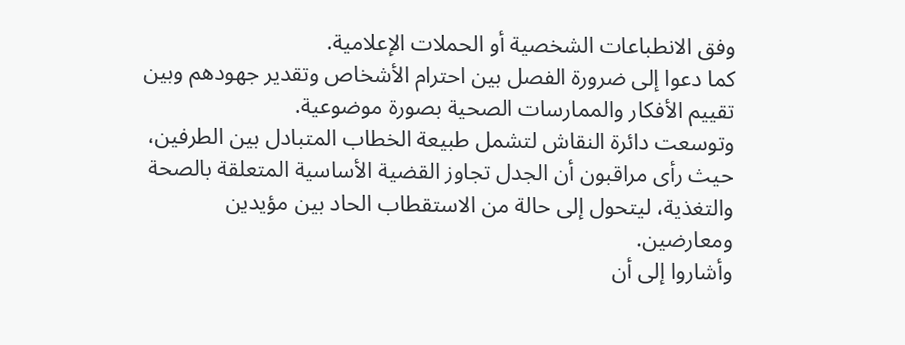وفق الانطباعات الشخصية أو الحملات الإعلامية.
كما دعوا إلى ضرورة الفصل بين احترام الأشخاص وتقدير جهودهم وبين تقييم الأفكار والممارسات الصحية بصورة موضوعية.
وتوسعت دائرة النقاش لتشمل طبيعة الخطاب المتبادل بين الطرفين، حيث رأى مراقبون أن الجدل تجاوز القضية الأساسية المتعلقة بالصحة والتغذية، ليتحول إلى حالة من الاستقطاب الحاد بين مؤيدين ومعارضين.
وأشاروا إلى أن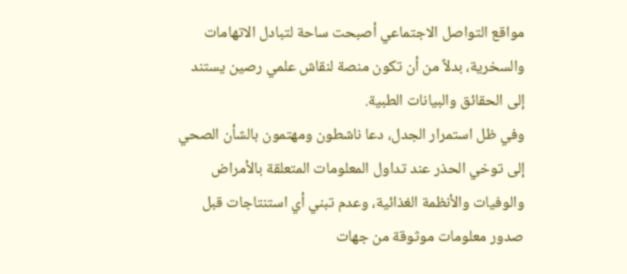مواقع التواصل الاجتماعي أصبحت ساحة لتبادل الاتهامات والسخرية، بدلاً من أن تكون منصة لنقاش علمي رصين يستند إلى الحقائق والبيانات الطبية.
وفي ظل استمرار الجدل، دعا ناشطون ومهتمون بالشأن الصحي إلى توخي الحذر عند تداول المعلومات المتعلقة بالأمراض والوفيات والأنظمة الغذائية، وعدم تبني أي استنتاجات قبل صدور معلومات موثوقة من جهات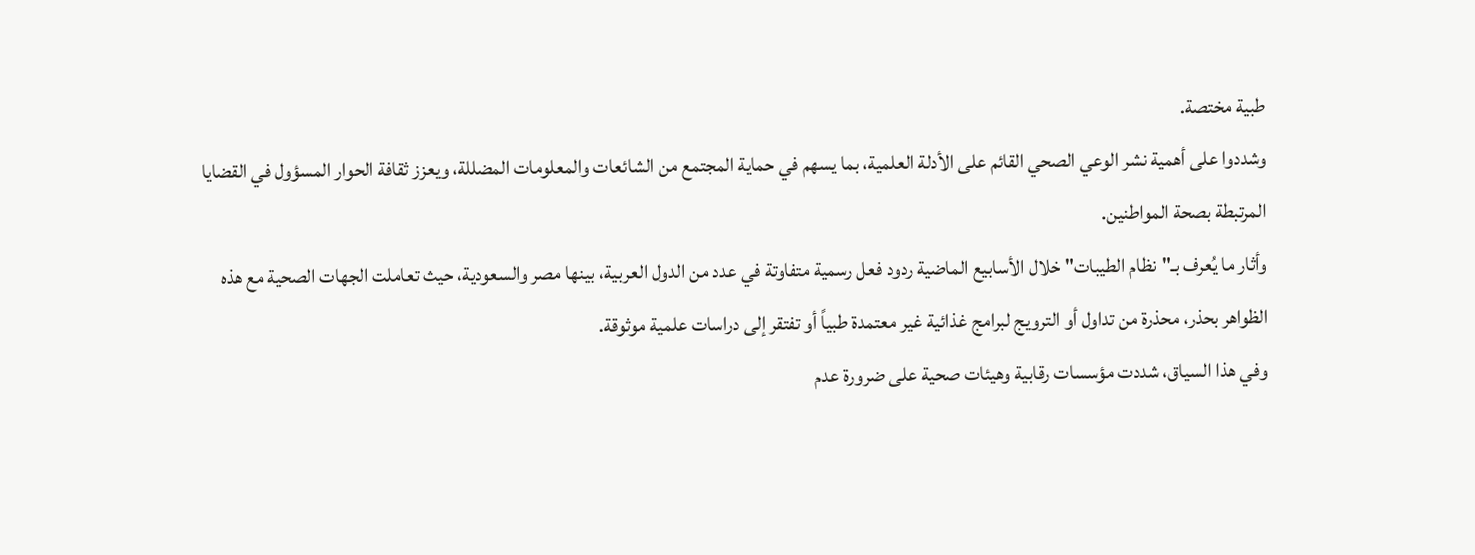طبية مختصة.
وشددوا على أهمية نشر الوعي الصحي القائم على الأدلة العلمية، بما يسهم في حماية المجتمع من الشائعات والمعلومات المضللة، ويعزز ثقافة الحوار المسؤول في القضايا المرتبطة بصحة المواطنين.
وأثار ما يُعرف بـ"نظام الطيبات" خلال الأسابيع الماضية ردود فعل رسمية متفاوتة في عدد من الدول العربية، بينها مصر والسعودية، حيث تعاملت الجهات الصحية مع هذه الظواهر بحذر، محذرة من تداول أو الترويج لبرامج غذائية غير معتمدة طبياً أو تفتقر إلى دراسات علمية موثوقة.
وفي هذا السياق، شددت مؤسسات رقابية وهيئات صحية على ضرورة عدم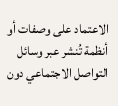الاعتماد على وصفات أو أنظمة تُنشر عبر وسائل التواصل الاجتماعي دون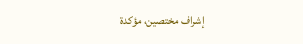إشراف مختصين، مؤكدة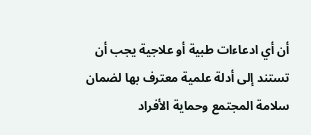أن أي ادعاءات طبية أو علاجية يجب أن تستند إلى أدلة علمية معترف بها لضمان سلامة المجتمع وحماية الأفراد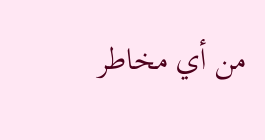من أي مخاطر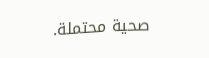صحية محتملة.